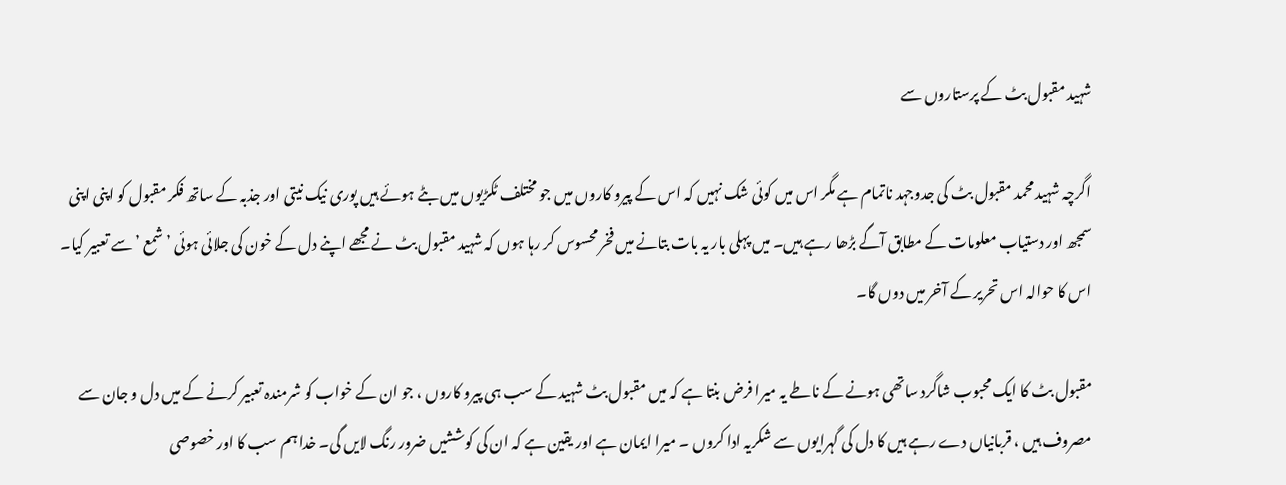شہید مقبول بٹ کے پرستاروں سے

اگرچہ شہید محمد مقبول بٹ کی جدوجہد ناتمام ہے مگر اس میں کوئی شک نہیں کہ اس کے پیرو کاروں میں جو مختلف ٹکڑیوں میں بٹے ہوئے ہیں پوری نیک نیتی اور جذبہ کے ساتھ فکر مقبول کو اپنی اپنی سمجھ اور دستیاب معلومات کے مطابق آگے بڑھا رہے ہیں۔ میں پہلی بار یہ بات بتانے میں فخر محسوس کر رہا ہوں کہ شہید مقبول بٹ نے مجھے اپنے دل کے خون کی جلائی ہوئی ’ شمع ’ سے تعبیر کیا۔ اس کا حوالہ اس تحریر کے آخر میں دوں گا۔

مقبول بٹ کا ایک محبوب شاگرد ساتھی ہونے کے ناطے یہ میرا فرض بنتا ہے کہ میں مقبول بٹ شہید کے سب ہی پیرو کاروں ، جو ان کے خواب کو شرمندہ تعبیر کرنے کے میں دل و جان سے مصروف ہیں ، قربانیاں دے رہے ہیں کا دل کی گہرایوں سے شکریہ ادا کروں ۔ میرا ایمان ہے اور یقین ہے کہ ان کی کوششیں ضرور رنگ لایں گی۔ خدا ہم سب کا اور خصوصی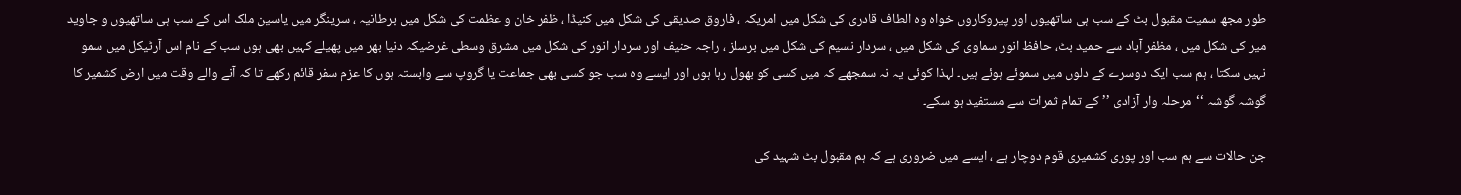طور مجھ سمیت مقبول بٹ کے سب ہی ساتھیوں اور پیروکاروں خواہ وہ الطاف قادری کی شکل میں امریکہ ، فاروق صدیقی کی شکل میں کنیڈا ، ظفر خان و عظمت کی شکل میں برطانیہ ، سرینگر میں یاسین ملک اس کے سب ہی ساتھیوں و جاوید میر کی شکل میں ، مظفر آباد سے حمید بٹ، حافظ انور سماوی کی شکل میں ، سردار نسیم کی شکل میں برسلز ، راجہ حنیف اور سردار انور کی شکل میں مشرق وسطی غرضیکہ دنیا بھر میں پھیلے کہیں بھی ہوں سب کے نام اس آرٹیکل میں سمو نہیں سکتا ، ہم سب ایک دوسرے کے دلوں میں سموئے ہوئے ہیں۔ لہذا کوئی یہ نہ سمجھے کہ میں کسی کو بھول رہا ہوں اور ایسے وہ سب جو کسی بھی جماعت یا گروپ سے وابستہ ہوں کا عزم سفر قائم رکھے تا کہ آنے والے وقت میں ارض کشمیر کا گوشہ گوشہ ‘‘مرحلہ وار آزادی ’’ کے تمام ثمرات سے مستفید ہو سکے۔

جن حالات سے ہم سب اور پوری کشمیری قوم دوچار ہے ، ایسے میں ضروری ہے کہ ہم مقبول بٹ شہید کی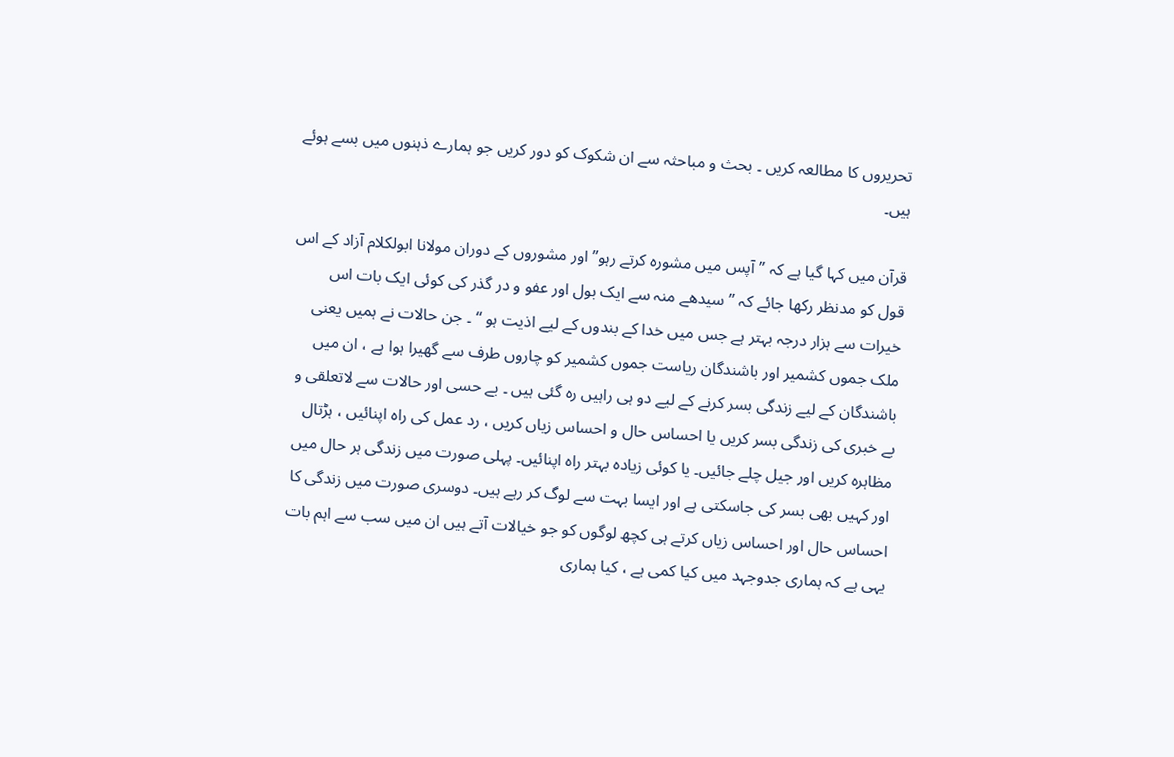تحریروں کا مطالعہ کریں ۔ بحث و مباحثہ سے ان شکوک کو دور کریں جو ہمارے ذہنوں میں بسے ہوئے ہیں۔

قرآن میں کہا گیا ہے کہ ”آپس میں مشورہ کرتے رہو” اور مشوروں کے دوران مولانا ابولکلام آزاد کے اس قول کو مدنظر رکھا جائے کہ ’’ سیدھے منہ سے ایک بول اور عفو و در گذر کی کوئی ایک بات اس خیرات سے ہزار درجہ بہتر ہے جس میں خدا کے بندوں کے لیے اذیت ہو ‘‘ ۔ جن حالات نے ہمیں یعنی ملک جموں کشمیر اور باشندگان ریاست جموں کشمیر کو چاروں طرف سے گھیرا ہوا ہے ، ان میں باشندگان کے لیے زندگی بسر کرنے کے لیے دو ہی راہیں رہ گئی ہیں ۔ بے حسی اور حالات سے لاتعلقی و بے خبری کی زندگی بسر کریں یا احساس حال و احساس زیاں کریں ، رد عمل کی راہ اپنائیں ، ہڑتال مظاہرہ کریں اور جیل چلے جائیں۔ یا کوئی زیادہ بہتر راہ اپنائیں۔ پہلی صورت میں زندگی ہر حال میں اور کہیں بھی بسر کی جاسکتی ہے اور ایسا بہت سے لوگ کر رہے ہیں۔ دوسری صورت میں زندگی کا احساس حال اور احساس زیاں کرتے ہی کچھ لوگوں کو جو خیالات آتے ہیں ان میں سب سے اہم بات یہی ہے کہ ہماری جدوجہد میں کیا کمی ہے ، کیا ہماری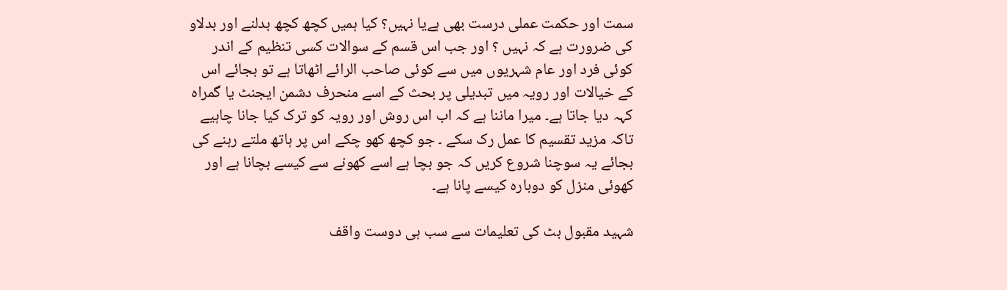سمت اور حکمت عملی درست بھی ہےیا نہیں؟ کیا ہمیں کچھ کچھ بدلنے اور بدلاو کی ضرورت ہے کہ نہیں ؟ اور جب اس قسم کے سوالات کسی تنظیم کے اندر کوئی فرد اور عام شہریوں میں سے کوئی صاحب الرائے اٹھاتا ہے تو بجائے اس کے خیالات اور رویہ میں تبدیلی پر بحث کے اسے منحرف دشمن ایجنٹ یا گمراہ کہہ دیا جاتا ہے۔ میرا ماننا ہے کہ اب اس روش اور رویہ کو ترک کیا جانا چاہیے تاکہ مزید تقسیم کا عمل رک سکے ۔ جو کچھ کھو چکے اس پر ہاتھ ملتے رہنے کی بجائے یہ سوچنا شروع کریں کہ جو بچا ہے اسے کھونے سے کیسے بچانا ہے اور کھوئی منزل کو دوبارہ کیسے پانا ہے۔

شہید مقبول بٹ کی تعلیمات سے سب ہی دوست واقف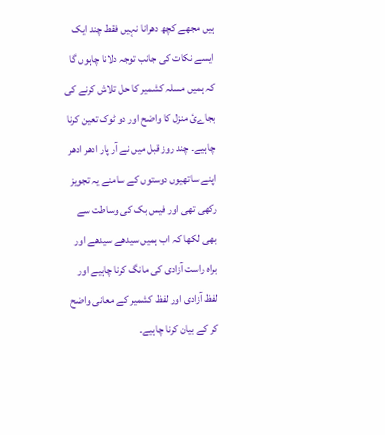ہیں مجھے کچھ دھرانا نہیں فقط چند ایک ایسے نکات کی جانب توجہ دلانا چاہوں گا کہ ہمیں مسلہ کشمیر کا حل تلاش کرنے کی بجاےئ منزل کا واضح اور دو ٹوک تعین کرنا چاہیے۔ چند روز قبل میں نے آر پار ادھر ادھر اپنے ساتھیوں دوستوں کے سامنے یہ تجویز رکھی تھی اور فیس بک کی وساطت سے بھی لکھا کہ اب ہمیں سیدھے سیدھے اور براہ راست آزادی کی مانگ کرنا چاہیے اور لفظ آزادی اور لفظ کشمیر کے معانی واضح کر کے بیان کرنا چاہیے۔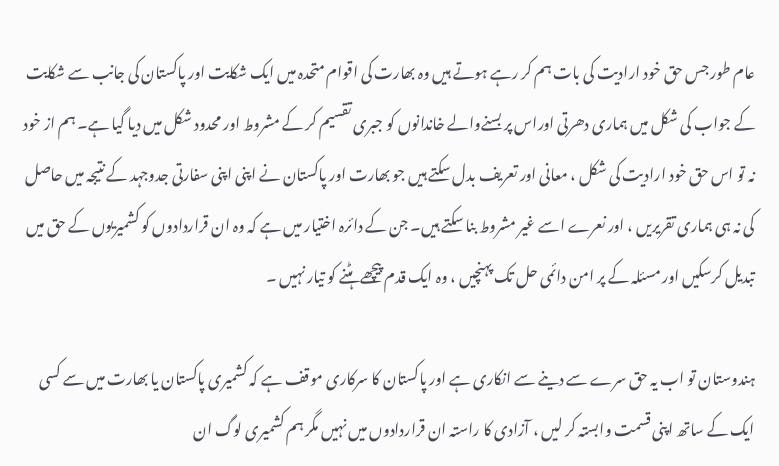عام طور جس حق خود ارادیت کی بات ہم کر رہے ہوتے ہیں وہ بھارت کی اقوام متحدہ میں ایک شکایت اور پاکستان کی جانب سے شکایت کے جواب کی شکل میں ہماری دھرتی اوراس پر بسنےوالے خاندانوں کو جبری تقسیم کر کے مشروط اور محدود شکل میں دیا گیا ہے۔ ہم از خود نہ تو اس حق خود ارادیت کی شکل ، معانی اور تعریف بدل سکتے ہیں جو بھارت اور پاکستان نے اپنی اپنی سفارتی جدوجہد کے نتیجہ میں حاصل کی نہ ہی ہماری تقریریں ، اور نعرے اسے غیر مشروط بنا سکتے ہیں۔ جن کے دائرہ اختیار میں ہے کہ وہ ان قراردادوں کو کشمیریوں کے حق میں تبدیل کرسکیں اور مسئلہ کے پر امن دائمی حل تک پہنچیں ، وہ ایک قدم پیچھے ہٹنے کو تیار نہیں ۔

ہندوستان تو اب یہ حق سرے سے دینے سے انکاری ہے اور پاکستان کا سرکاری موقف ہے کہ کشمیری پاکستان یا بھارت میں سے کسی ایک کے ساتھ اپنی قسمت وابستہ کر لیں ، آزادی کا راستہ ان قراردادوں میں نہیں مگر ہم کشمیری لوگ ان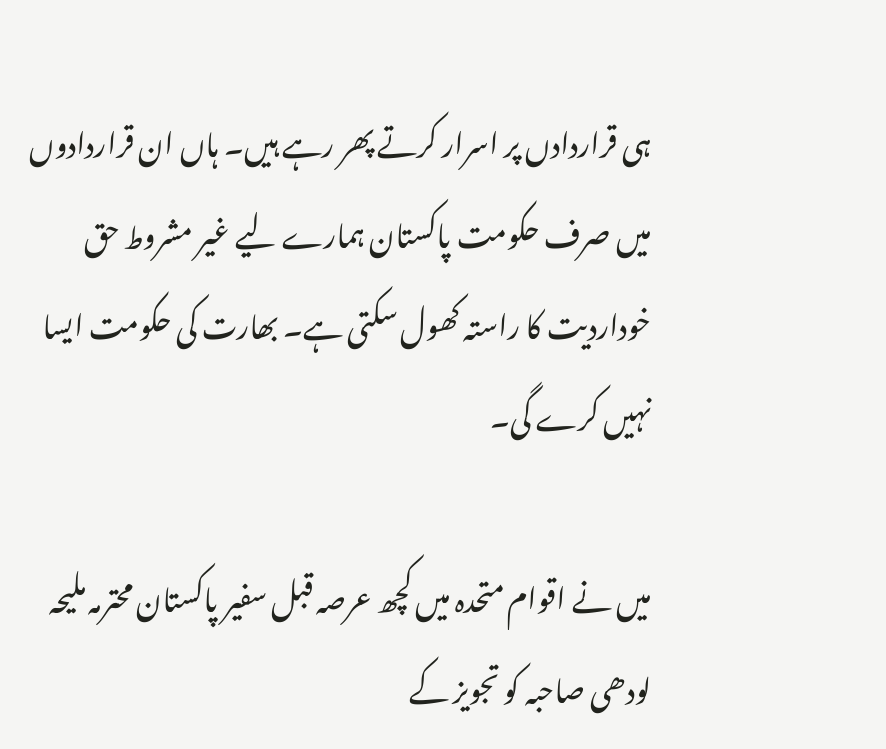ہی قراردادں پر اسرار کرتے پھر رہے ہیں۔ ہاں ان قراردادوں میں صرف حکومت پاکستان ہمارے لیے غیر مشروط حق خوداردیت کا راستہ کھول سکتی ہے۔ بھارت کی حکومت ایسا نہیں کرے گی۔

میں نے اقوام متحدہ میں کچھ عرصہ قبل سفیر پاکستان محترمہ ملیحہ لودھی صاحبہ کو تجویز کے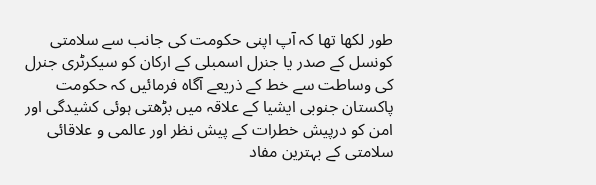طور لکھا تھا کہ آپ اپنی حکومت کی جانب سے سلامتی کونسل کے صدر یا جنرل اسمبلی کے ارکان کو سیکرٹری جنرل کی وساطت سے خط کے ذریعے آگاہ فرمائیں کہ حکومت پاکستان جنوبی ایشیا کے علاقہ میں بڑھتی ہوئی کشیدگی اور امن کو درپیش خطرات کے پیش نظر اور عالمی و علاقائی سلامتی کے بہترین مفاد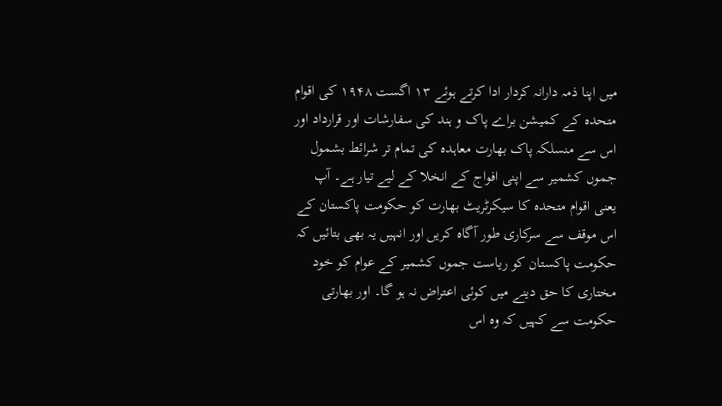میں اپنا ذمہ دارانہ کردار ادا کرتے ہوئے ۱۳ اگست ۱۹۴۸ کی اقوام متحدہ کے کمیشن براے پاک و ہند کی سفارشات اور قرارداد اور اس سے منسلکہ پاک بھارت معاہدہ کی تمام تر شرائط بشمول جموں کشمیر سے اپنی افواج کے انخلا کے لیے تیار ہے۔ آپ یعنی اقوام متحدہ کا سیکرٹریٹ بھارت کو حکومت پاکستان کے اس موقف سے سرکاری طور آگاہ کریں اور انہیں یہ بھی بتائیں کہ حکومت پاکستان کو ریاست جموں کشمیر کے عوام کو خود مختاری کا حق دینے میں کوئی اعتراض نہ ہو گا۔ اور بھارتی حکومت سے کہیں کہ وہ اس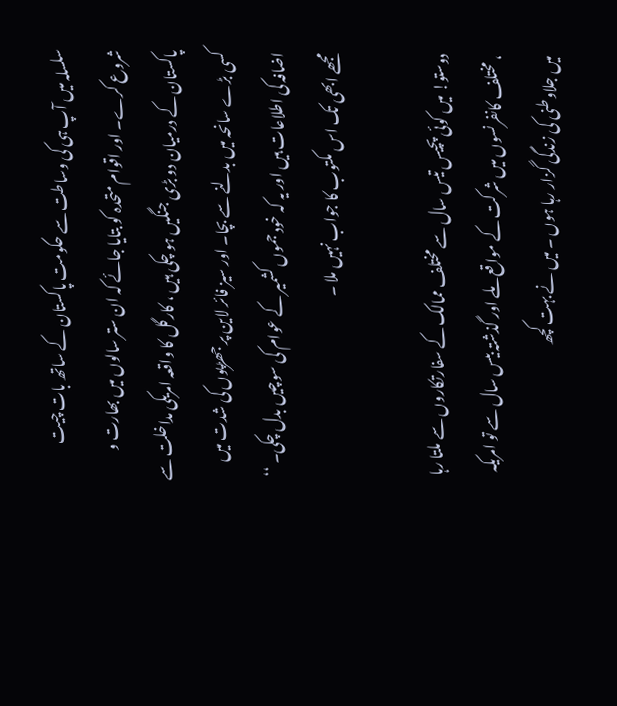سلسلہ میں آپ ہی کی وساطت سے حکومت پاکستان کے ساتھ بات چیت شروع کرے۔ اور اقوام متحدہ کو بتایا جائے کہ ان ستر سالوں میں بھارت و پاکستان کے درمیان دو بڑی جنگیں ہو چکی ہیں ، کارگل کا واقعہ امریکی مداخلت سے کسی بڑے سانحہ میں بدلنے سے بچا۔ اور سیز فائر لاین پر جھڑپوں کی شدت میں اضافہ کی اطلاعات ہیں اور یہ کہ خود جموں کشمیر کے عوام کی سوچیں بدل چکی۔ ‘‘ مجھے ابھی تک اس مکتوب کا جواب نہیں ملا ۔

دوستو! میں کوئی پچیس تیس سال سے مختلف ممالک کے سفارتکاروں سے ملتا رہا ، مختلف کانفرنسوں میں شرکت کے مواقع ملے اور گذشتہ بیس سال سے تو امریکہ میں جلاوطنی کی زندگی گزار رہا ہوں ۔ میں نے بہت کچھ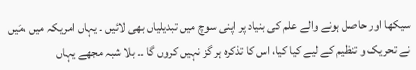سیکھا اور حاصل ہونے والے علم کی بنیاد پر اپنی سوچ میں تبدیلیاں بھی لائیں ۔ یہاں امریکہ میں ،مَیں نے تحریک و تنظیم کے لیے کیا کیا، اس کا تذکرہ ہر گز نہیں کروں گا ۔۔ بلا شبہ مجھے یہاں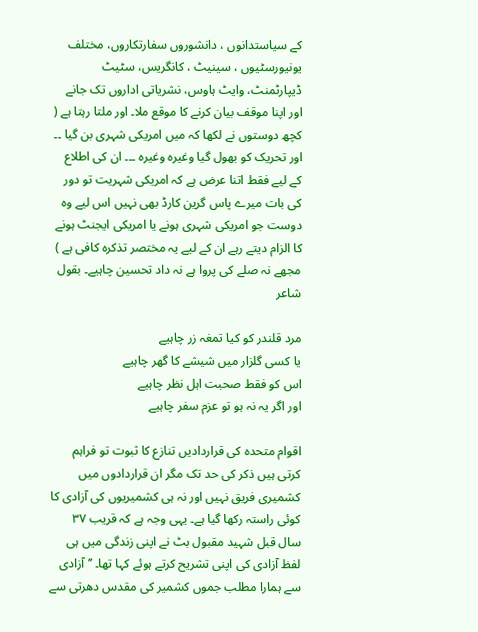کے سیاستدانوں ، دانشوروں سفارتکاروں، مختلف یونیورسٹیوں ، سینیٹ ، کانگریس، سٹیٹ ڈیپارٹمنٹ، وایٹ ہاوس، نشریاتی اداروں تک جانے اور اپنا موقف بیان کرنے کا موقع ملا۔ اور ملتا رہتا ہے ( کچھ دوستوں نے لکھا کہ میں امریکی شہری بن گیا ۔۔ اور تحریک کو بھول گیا وغیرہ وغیرہ ۔۔۔ ان کی اطلاع کے لیے فقط اتنا عرض ہے کہ امریکی شہریت تو دور کی بات میرے پاس گرین کارڈ بھی نہیں اس لیے وہ دوست جو امریکی شہری ہونے یا امریکی ایجنٹ ہونے کا الزام دیتے رہے ان کے لیے یہ مختصر تذکرہ کافی ہے ) مجھے نہ صلے کی پروا ہے نہ داد تحسین چاہیے۔ بقول شاعر

مرد قلندر کو کیا تمغہ زر چاہیے
یا کسی گلزار میں شیشے کا گھر چاہیے
اس کو فقط صحبت اہل نظر چاہیے
اور اگر یہ نہ ہو تو عزم سفر چاہیے

اقوام متحدہ کی قراردادیں تنازع کا ثبوت تو فراہم کرتی ہیں ذکر کی حد تک مگر ان قراردادوں میں کشمیری فریق نہیں اور نہ ہی کشمیریوں کی آزادی کا کوئی راستہ رکھا گیا ہے۔ یہی وجہ ہے کہ قریب ۳۷ سال قبل شہید مقبول بٹ نے اپنی زندگی میں ہی لفظ آزادی کی اپنی تشریح کرتے ہوئے کہا تھا۔ ’’ آزادی سے ہمارا مطلب جموں کشمیر کی مقدس دھرتی سے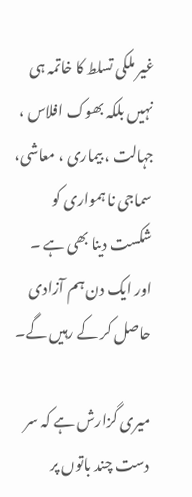غیر ملکی تسلط کا خاتمہ ہی نہیں بلکہ بھوک افلاس ، جہالت ، بیماری ، معاشی، سماجی نا ہمواری کو شکست دینا بھی ہے ۔ اور ایک دن ہم آزادی حاصل کر کے رہیں گے۔

میری گزارش ہے کہ سر دست چند باتوں پر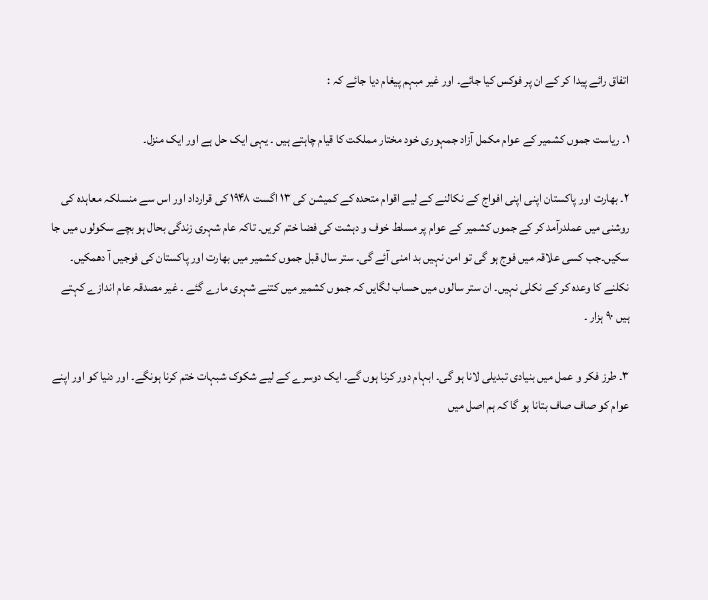اتفاق رائے پیدا کر کے ان پر فوکس کیا جائے۔ اور غیر مبہم پیغام دیا جائے کہ :

۱۔ ریاست جموں کشمیر کے عوام مکمل آزاد جمہوری خود مختار مملکت کا قیام چاہتے ہیں ۔ یہی ایک حل ہے اور ایک منزل۔

۲۔ بھارت اور پاکستان اپنی اپنی افواج کے نکالنے کے لیے اقوام متحدہ کے کمیشن کی ۱۳ اگست ۱۹۴۸ کی قرارداد اور اس سے منسلکہ معاہدہ کی روشنی میں عملدرآمد کر کے جموں کشمیر کے عوام پر مسلط خوف و دہشت کی فضا ختم کریں۔ تاکہ عام شہری زندگی بحال ہو بچے سکولوں میں جا سکیں۔جب کسی علاقہ میں فوج ہو گی تو امن نہیں بد امنی آئے گی۔ ستر سال قبل جموں کشمیر میں بھارت اور پاکستان کی فوجیں آ دھمکیں۔ نکلنے کا وعدہ کر کے نکلی نہیں۔ ان ستر سالوں میں حساب لگایں کہ جموں کشمیر میں کتنے شہری مارے گئے ۔ غیر مصدقہ عام اندازے کہتے ہیں ۹۰ ہزار ۔

۳۔ طرز فکر و عمل میں بنیادی تبدیلی لانا ہو گی۔ ابہام دور کرنا ہوں گے۔ ایک دوسرے کے لیے شکوک شبہات ختم کرنا ہونگے۔ اور دنیا کو اور اپنے عوام کو صاف صاف بتانا ہو گا کہ ہم اصل میں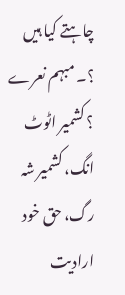چاہتے کیا ہیں ؟۔ مبہم نعرے ؟ کشمیر اٹوٹ انگ، کشمیر شہ رگ، حق خود ارادیت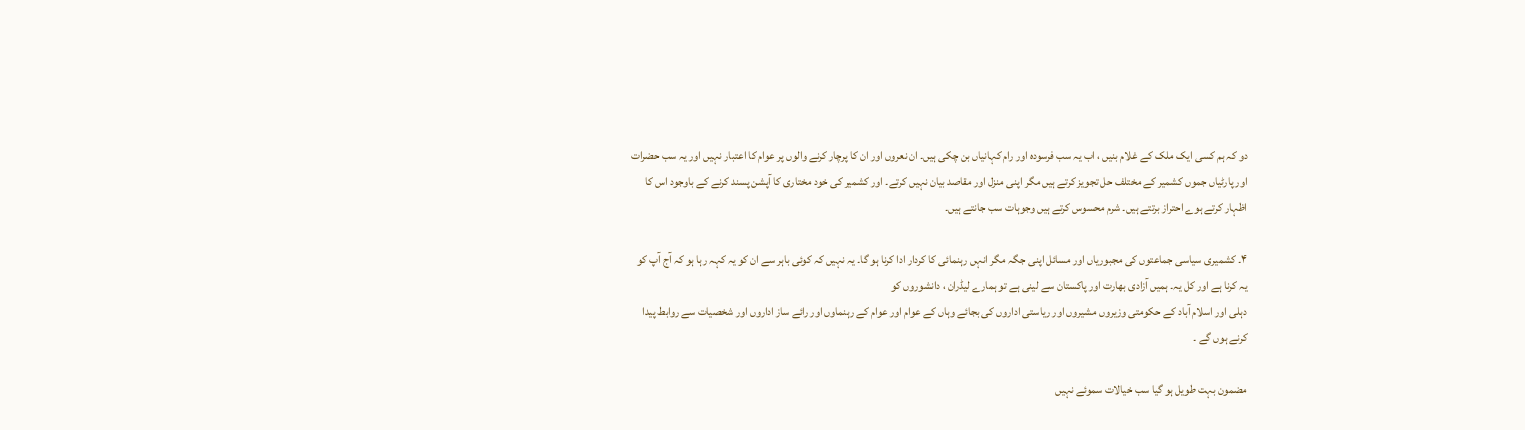دو کہ ہم کسی ایک ملک کے غلام بنیں ، اب یہ سب فرسودہ اور رام کہانیاں بن چکی ہیں۔ ان نعروں اور ان کا پرچار کرنے والوں پر عوام کا اعتبار نہیں اور یہ سب حضرات اور پارٹیاں جموں کشمیر کے مختلف حل تجویز کرتے ہیں مگر اپنی منزل اور مقاصد بیان نہیں کرتے۔ اور کشمیر کی خود مختاری کا آپشن پسند کرنے کے باوجود اس کا اظہار کرتے ہوے احتراز برتتے ہیں۔ شرم محسوس کرتے ہیں وجوہات سب جانتے ہیں۔

۴۔ کشمیری سیاسی جماعتوں کی مجبوریاں اور مسائل اپنی جگہ مگر انہں رہنمائی کا کردار ادا کرنا ہو گا۔ یہ نہیں کہ کوئی باہر سے ان کو یہ کہہ رہا ہو کہ آج آپ کو یہ کرنا ہے اور کل یہ۔ ہمیں آزادی بھارت اور پاکستان سے لینی ہے تو ہمارے لیڈران ، دانشوروں کو
دہلی اور اسلام آباد کے حکومتی وزیروں مشیروں اور ریاستی اداروں کی بجائے وہاں کے عوام اور عوام کے رہنماوں اور رائے ساز اداروں اور شخصیات سے روابط پیدا کرنے ہوں گے ۔

مضمون بہت طویل ہو گیا سب خیالات سموئے نہیں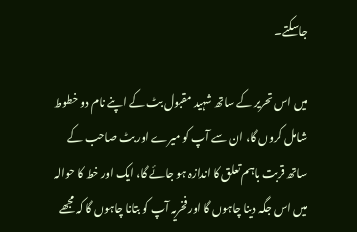جاسکتے۔

میں اس تحریر کے ساتھ شہید مقبول بٹ کے اپنے نام دو خطوط شامل کروں گا، ان سے آپ کو میرے اور بٹ صاحب کے ساتھ قربت باہم تعلق کا اندازہ ہو جائے گا، ایک اور خط کا حوالہ میں اس جگہ دینا چاہوں گا اور فخریہ آپ کو بتانا چاہوں گا کہ مجھے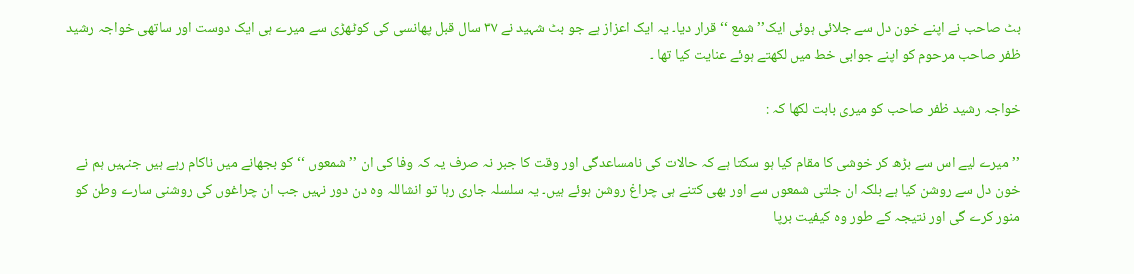بٹ صاحب نے اپنے خون دل سے جلائی ہوئی ایک’’ شمع ‘‘ قرار دیا۔ یہ ایک اعزاز ہے جو بٹ شہید نے ۳۷ سال قبل پھانسی کی کوٹھڑی سے میرے ہی ایک دوست اور ساتھی خواجہ رشید ظفر صاحب مرحوم کو اپنے جوابی خط میں لکھتے ہوئے عنایت کیا تھا ۔

خواجہ رشید ظفر صاحب کو میری بابت لکھا کہ :

’’ میرے لیے اس سے بڑھ کر خوشی کا مقام کیا ہو سکتا ہے کہ حالات کی نامساعدگی اور وقت کا جبر نہ صرف یہ کہ وفا کی ان ’’ شمعوں ‘‘ کو بجھانے میں ناکام رہے ہیں جنہیں ہم نے خون دل سے روشن کیا ہے بلکہ ان جلتی شمعوں سے اور بھی کتنے ہی چراغ روشن ہوئے ہیں۔ یہ سلسلہ جاری رہا تو انشاللہ وہ دن دور نہیں جب ان چراغوں کی روشنی سارے وطن کو منور کرے گی اور نتیجہ کے طور وہ کیفیت برپا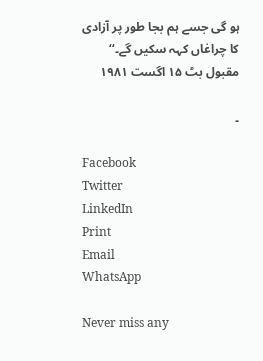ہو گی جسے ہم بجا طور پر آزادی کا چراغاں کہہ سکیں گے۔‘‘ مقبول بٹ ۱۵ اگست ۱۹۸۱

۔

Facebook
Twitter
LinkedIn
Print
Email
WhatsApp

Never miss any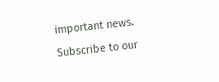important news. Subscribe to our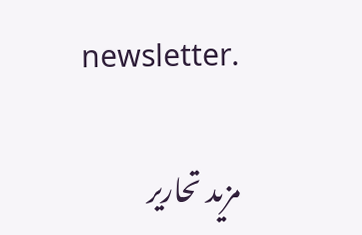newsletter.

مزید تحاریر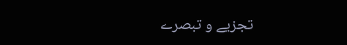تجزیے و تبصرے